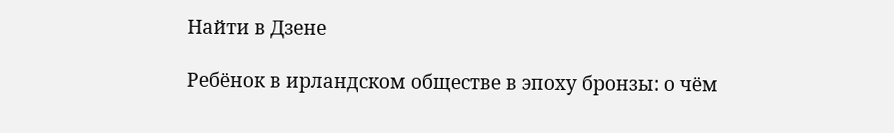Найти в Дзене

Ребёнок в ирландском обществе в эпоху бронзы: о чём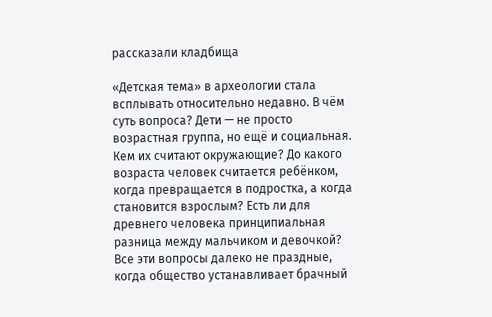рассказали кладбища

«Детская тема» в археологии стала всплывать относительно недавно. В чём суть вопроса? Дети — не просто возрастная группа, но ещё и социальная. Кем их считают окружающие? До какого возраста человек считается ребёнком, когда превращается в подростка, а когда становится взрослым? Есть ли для древнего человека принципиальная разница между мальчиком и девочкой? Все эти вопросы далеко не праздные, когда общество устанавливает брачный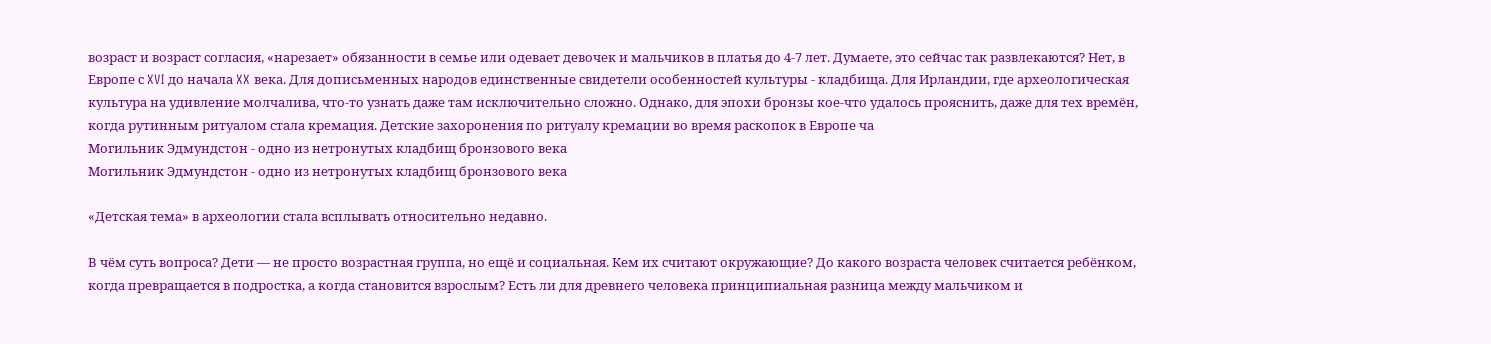возраст и возраст согласия, «нарезает» обязанности в семье или одевает девочек и мальчиков в платья до 4-7 лет. Думаете, это сейчас так развлекаются? Нет, в Европе с XVI до начала XX века. Для дописьменных народов единственные свидетели особенностей культуры - кладбища. Для Ирландии, где археологическая культура на удивление молчалива, что-то узнать даже там исключительно сложно. Однако, для эпохи бронзы кое-что удалось прояснить, даже для тех времён, когда рутинным ритуалом стала кремация. Детские захоронения по ритуалу кремации во время раскопок в Европе ча
Могильник Эдмундстон - одно из нетронутых кладбищ бронзового века
Могильник Эдмундстон - одно из нетронутых кладбищ бронзового века

«Детская тема» в археологии стала всплывать относительно недавно.

В чём суть вопроса? Дети — не просто возрастная группа, но ещё и социальная. Кем их считают окружающие? До какого возраста человек считается ребёнком, когда превращается в подростка, а когда становится взрослым? Есть ли для древнего человека принципиальная разница между мальчиком и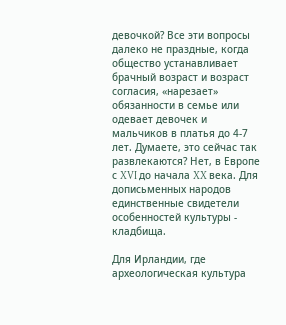девочкой? Все эти вопросы далеко не праздные, когда общество устанавливает брачный возраст и возраст согласия, «нарезает» обязанности в семье или одевает девочек и мальчиков в платья до 4-7 лет. Думаете, это сейчас так развлекаются? Нет, в Европе с XVI до начала XX века. Для дописьменных народов единственные свидетели особенностей культуры - кладбища.

Для Ирландии, где археологическая культура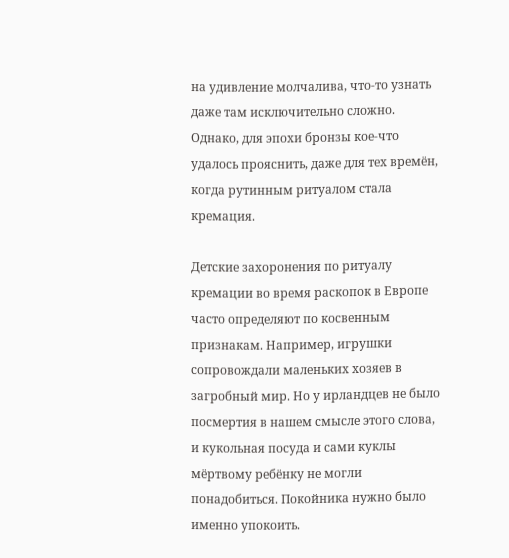на удивление молчалива, что-то узнать даже там исключительно сложно. Однако, для эпохи бронзы кое-что удалось прояснить, даже для тех времён, когда рутинным ритуалом стала кремация.

Детские захоронения по ритуалу кремации во время раскопок в Европе часто определяют по косвенным признакам. Например, игрушки сопровождали маленьких хозяев в загробный мир. Но у ирландцев не было посмертия в нашем смысле этого слова, и кукольная посуда и сами куклы мёртвому ребёнку не могли понадобиться. Покойника нужно было именно упокоить.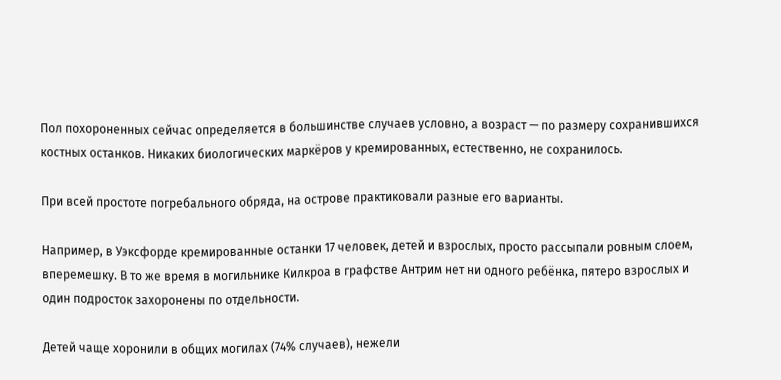Пол похороненных сейчас определяется в большинстве случаев условно, а возраст — по размеру сохранившихся костных останков. Никаких биологических маркёров у кремированных, естественно, не сохранилось.

При всей простоте погребального обряда, на острове практиковали разные его варианты.

Например, в Уэксфорде кремированные останки 17 человек, детей и взрослых, просто рассыпали ровным слоем, вперемешку. В то же время в могильнике Килкроа в графстве Антрим нет ни одного ребёнка, пятеро взрослых и один подросток захоронены по отдельности.

Детей чаще хоронили в общих могилах (74% случаев), нежели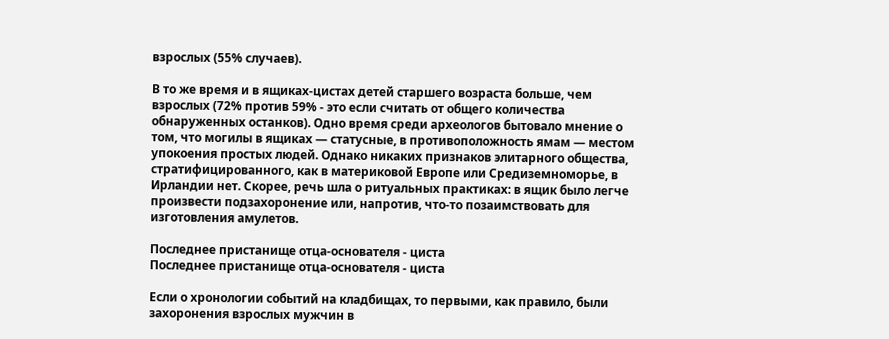взрослых (55% случаев).

В то же время и в ящиках-цистах детей старшего возраста больше, чем взрослых (72% против 59% - это если считать от общего количества обнаруженных останков). Одно время среди археологов бытовало мнение о том, что могилы в ящиках — статусные, в противоположность ямам — местом упокоения простых людей. Однако никаких признаков элитарного общества, стратифицированного, как в материковой Европе или Средиземноморье, в Ирландии нет. Скорее, речь шла о ритуальных практиках: в ящик было легче произвести подзахоронение или, напротив, что-то позаимствовать для изготовления амулетов.

Последнее пристанище отца-основателя - циста
Последнее пристанище отца-основателя - циста

Если о хронологии событий на кладбищах, то первыми, как правило, были захоронения взрослых мужчин в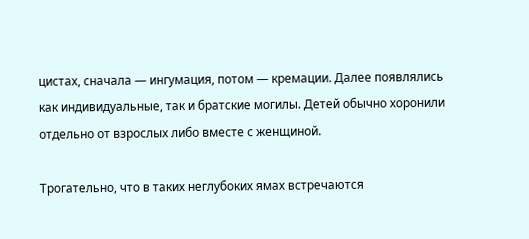цистах, сначала — ингумация, потом — кремации. Далее появлялись как индивидуальные, так и братские могилы. Детей обычно хоронили отдельно от взрослых либо вместе с женщиной.

Трогательно, что в таких неглубоких ямах встречаются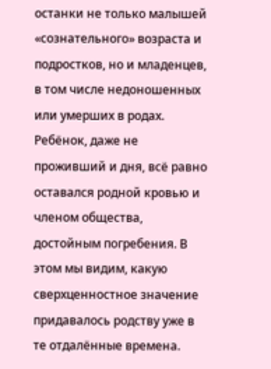останки не только малышей «сознательного» возраста и подростков, но и младенцев, в том числе недоношенных или умерших в родах. Ребёнок, даже не проживший и дня, всё равно оставался родной кровью и членом общества, достойным погребения. В этом мы видим, какую сверхценностное значение придавалось родству уже в те отдалённые времена.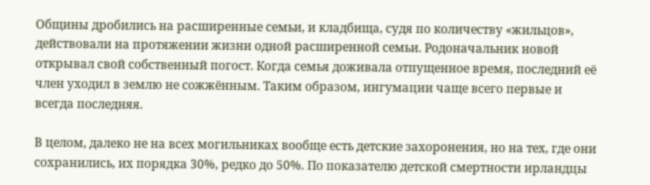Общины дробились на расширенные семьи, и кладбища, судя по количеству «жильцов», действовали на протяжении жизни одной расширенной семьи. Родоначальник новой открывал свой собственный погост. Когда семья доживала отпущенное время, последний её член уходил в землю не сожжённым. Таким образом, ингумации чаще всего первые и всегда последняя.

В целом, далеко не на всех могильниках вообще есть детские захоронения, но на тех, где они сохранились, их порядка 30%, редко до 50%. По показателю детской смертности ирландцы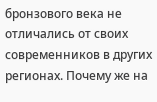бронзового века не отличались от своих современников в других регионах. Почему же на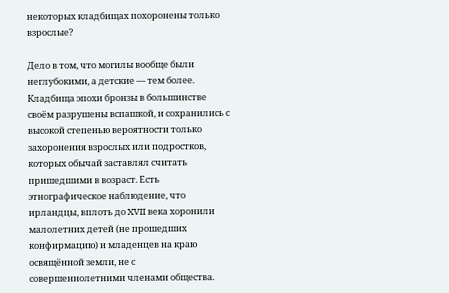некоторых кладбищах похоронены только взрослые?

Дело в том, что могилы вообще были неглубокими, а детские — тем более. Кладбища эпохи бронзы в большинстве своём разрушены вспашкой, и сохранились с высокой степенью вероятности только захоронения взрослых или подростков, которых обычай заставлял считать пришедшими в возраст. Есть этнографическое наблюдение, что ирландцы, вплоть до XVII века хоронили малолетних детей (не прошедших конфирмацию) и младенцев на краю освящённой земли, не с совершеннолетними членами общества.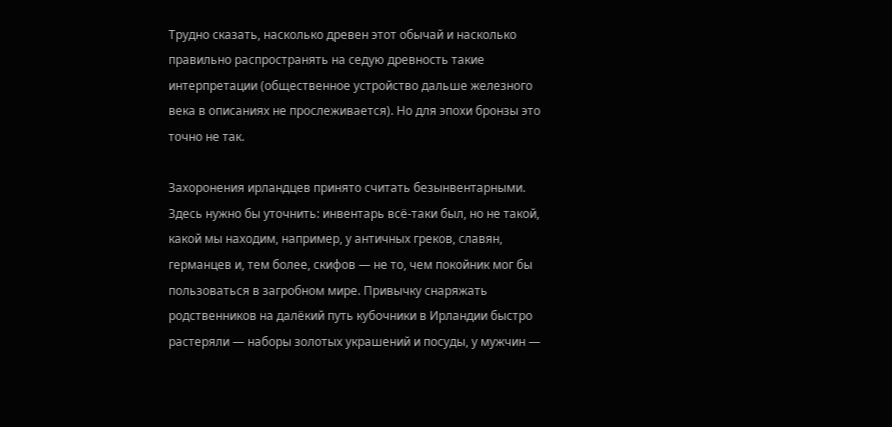Трудно сказать, насколько древен этот обычай и насколько правильно распространять на седую древность такие интерпретации (общественное устройство дальше железного века в описаниях не прослеживается). Но для эпохи бронзы это точно не так.

Захоронения ирландцев принято считать безынвентарными. Здесь нужно бы уточнить: инвентарь всё-таки был, но не такой, какой мы находим, например, у античных греков, славян, германцев и, тем более, скифов — не то, чем покойник мог бы пользоваться в загробном мире. Привычку снаряжать родственников на далёкий путь кубочники в Ирландии быстро растеряли — наборы золотых украшений и посуды, у мужчин —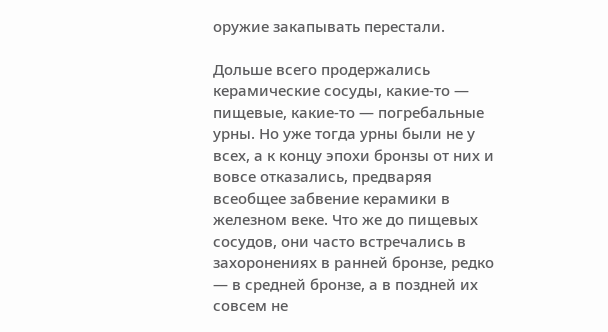оружие закапывать перестали.

Дольше всего продержались керамические сосуды, какие-то — пищевые, какие-то — погребальные урны. Но уже тогда урны были не у всех, а к концу эпохи бронзы от них и вовсе отказались, предваряя всеобщее забвение керамики в железном веке. Что же до пищевых сосудов, они часто встречались в захоронениях в ранней бронзе, редко — в средней бронзе, а в поздней их совсем не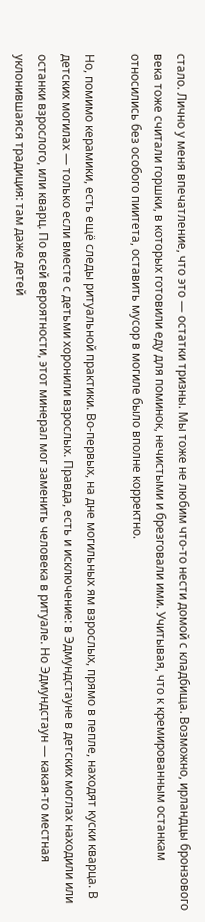стало. Лично у меня впечатление, что это — остатки тризны. Мы тоже не любим что-то нести домой с кладбища. Возможно, ирландцы бронзового века тоже считали горшки, в которых готовили еду для поминок, нечистыми и брезговали ими. Учитывая, что к кремированным останкам относились без особого пиитета, оставить мусор в могиле было вполне корректно.

Но, помимо керамики, есть ещё следы ритуальной практики. Во-первых, на дне могильных ям взрослых, прямо в пепле, находят куски кварца. В детских могилах — только если вместе с детьми хоронили взрослых. Правда, есть и исключение: в Эдмундстауне в детских моглах находили или останки взрослого, или кварц. По всей вероятности, этот минерал мог заменить человека в ритуале. Но Эдмундстаун — какая-то местная уклонившаяся традиция: там даже детей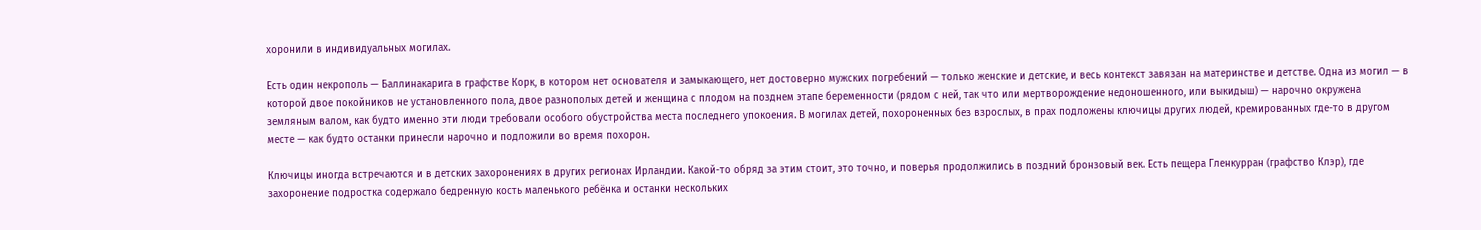хоронили в индивидуальных могилах.

Есть один некрополь — Баллинакарига в графстве Корк, в котором нет основателя и замыкающего, нет достоверно мужских погребений — только женские и детские, и весь контекст завязан на материнстве и детстве. Одна из могил — в которой двое покойников не установленного пола, двое разнополых детей и женщина с плодом на позднем этапе беременности (рядом с ней, так что или мертворождение недоношенного, или выкидыш) — нарочно окружена земляным валом, как будто именно эти люди требовали особого обустройства места последнего упокоения. В могилах детей, похороненных без взрослых, в прах подложены ключицы других людей, кремированных где-то в другом месте — как будто останки принесли нарочно и подложили во время похорон.

Ключицы иногда встречаются и в детских захоронениях в других регионах Ирландии. Какой-то обряд за этим стоит, это точно, и поверья продолжились в поздний бронзовый век. Есть пещера Гленкурран (графство Клэр), где захоронение подростка содержало бедренную кость маленького ребёнка и останки нескольких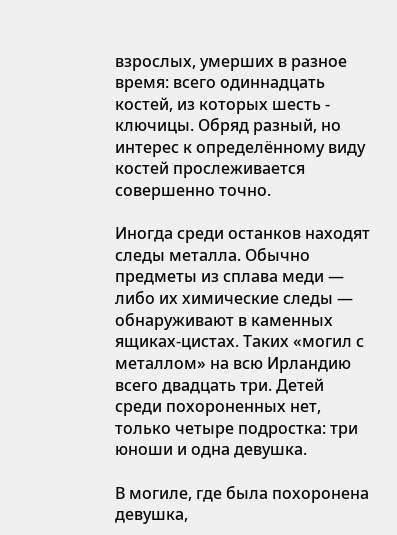взрослых, умерших в разное время: всего одиннадцать костей, из которых шесть - ключицы. Обряд разный, но интерес к определённому виду костей прослеживается совершенно точно.

Иногда среди останков находят следы металла. Обычно предметы из сплава меди — либо их химические следы — обнаруживают в каменных ящиках-цистах. Таких «могил с металлом» на всю Ирландию всего двадцать три. Детей среди похороненных нет, только четыре подростка: три юноши и одна девушка.

В могиле, где была похоронена девушка,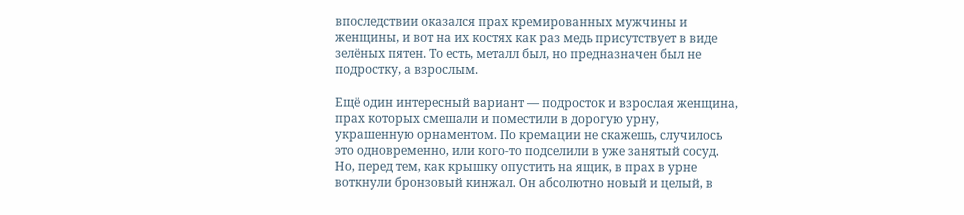впоследствии оказался прах кремированных мужчины и женщины, и вот на их костях как раз медь присутствует в виде зелёных пятен. То есть, металл был, но предназначен был не подростку, а взрослым.

Ещё один интересный вариант — подросток и взрослая женщина, прах которых смешали и поместили в дорогую урну, украшенную орнаментом. По кремации не скажешь, случилось это одновременно, или кого-то подселили в уже занятый сосуд. Но, перед тем, как крышку опустить на ящик, в прах в урне воткнули бронзовый кинжал. Он абсолютно новый и целый, в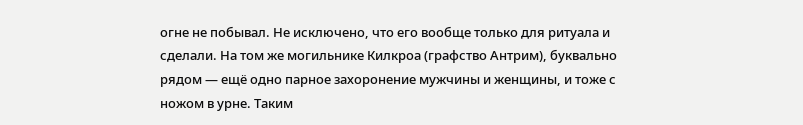огне не побывал. Не исключено, что его вообще только для ритуала и сделали. На том же могильнике Килкроа (графство Антрим), буквально рядом — ещё одно парное захоронение мужчины и женщины, и тоже с ножом в урне. Таким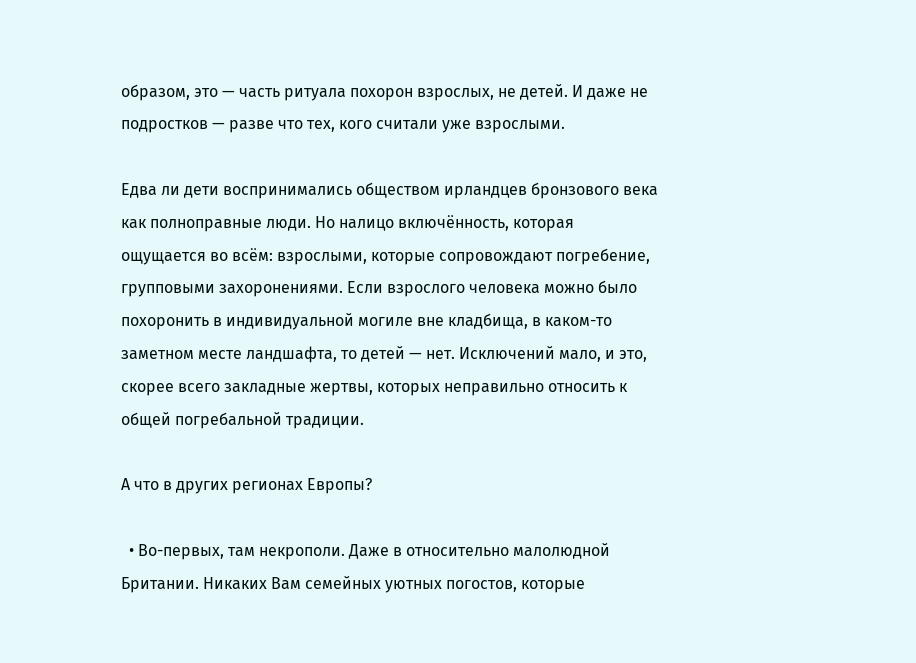образом, это — часть ритуала похорон взрослых, не детей. И даже не подростков — разве что тех, кого считали уже взрослыми.

Едва ли дети воспринимались обществом ирландцев бронзового века как полноправные люди. Но налицо включённость, которая ощущается во всём: взрослыми, которые сопровождают погребение, групповыми захоронениями. Если взрослого человека можно было похоронить в индивидуальной могиле вне кладбища, в каком-то заметном месте ландшафта, то детей — нет. Исключений мало, и это, скорее всего закладные жертвы, которых неправильно относить к общей погребальной традиции.

А что в других регионах Европы?

  • Во-первых, там некрополи. Даже в относительно малолюдной Британии. Никаких Вам семейных уютных погостов, которые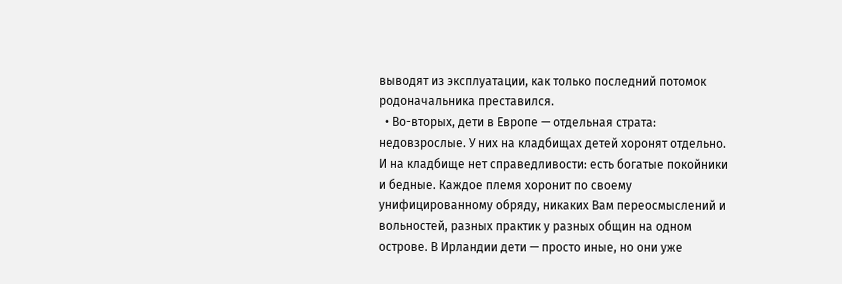выводят из эксплуатации, как только последний потомок родоначальника преставился.
  • Во-вторых, дети в Европе — отдельная страта: недовзрослые. У них на кладбищах детей хоронят отдельно. И на кладбище нет справедливости: есть богатые покойники и бедные. Каждое племя хоронит по своему унифицированному обряду, никаких Вам переосмыслений и вольностей, разных практик у разных общин на одном острове. В Ирландии дети — просто иные, но они уже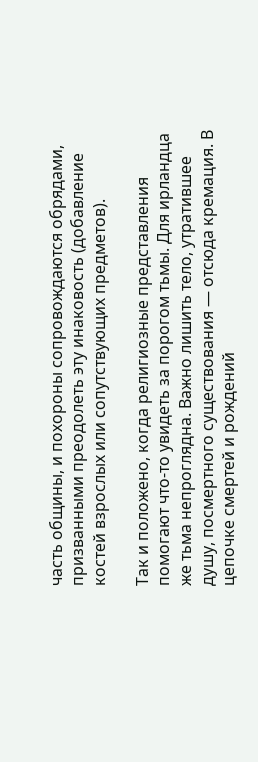часть общины, и похороны сопровождаются обрядами, призванными преодолеть эту инаковость (добавление костей взрослых или сопутствующих предметов).

Так и положено, когда религиозные представления помогают что-то увидеть за порогом тьмы. Для ирландца же тьма непроглядна. Важно лишить тело, утратившее душу, посмертного существования — отсюда кремация. В цепочке смертей и рождений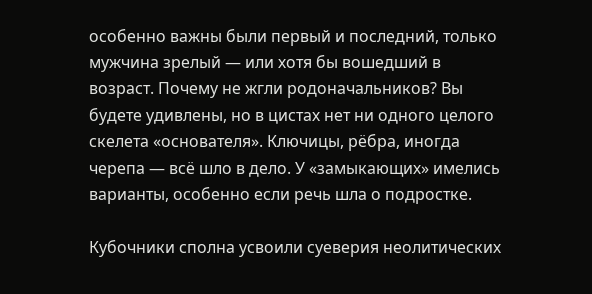особенно важны были первый и последний, только мужчина зрелый — или хотя бы вошедший в возраст. Почему не жгли родоначальников? Вы будете удивлены, но в цистах нет ни одного целого скелета «основателя». Ключицы, рёбра, иногда черепа — всё шло в дело. У «замыкающих» имелись варианты, особенно если речь шла о подростке.

Кубочники сполна усвоили суеверия неолитических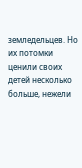земледельцев. Но их потомки ценили своих детей несколько больше, нежели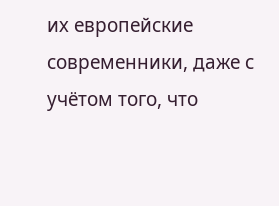их европейские современники, даже с учётом того, что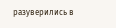разуверились в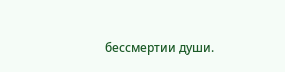бессмертии души.